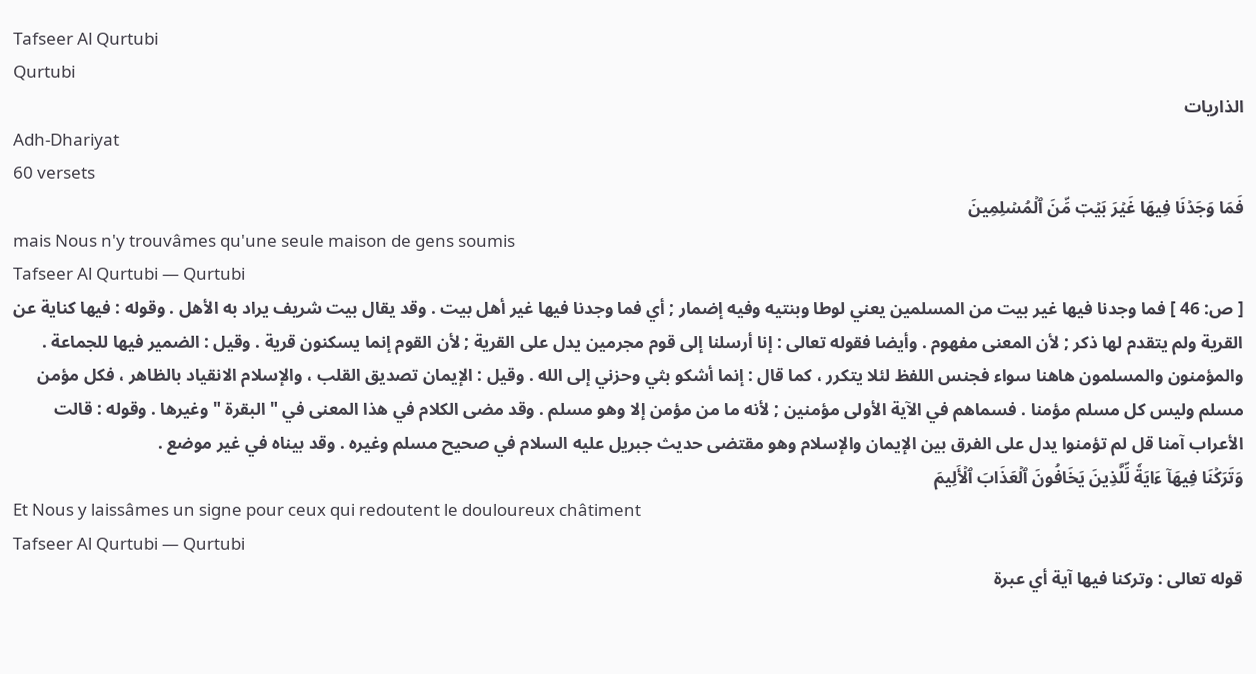Tafseer Al Qurtubi
Qurtubi
الذاريات
Adh-Dhariyat
60 versets
فَمَا وَجَدۡنَا فِيهَا غَيۡرَ بَيۡتٖ مِّنَ ٱلۡمُسۡلِمِينَ
mais Nous n'y trouvâmes qu'une seule maison de gens soumis
Tafseer Al Qurtubi — Qurtubi
[ ص: 46 ] فما وجدنا فيها غير بيت من المسلمين يعني لوطا وبنتيه وفيه إضمار ; أي فما وجدنا فيها غير أهل بيت . وقد يقال بيت شريف يراد به الأهل . وقوله : فيها كناية عن القرية ولم يتقدم لها ذكر ; لأن المعنى مفهوم . وأيضا فقوله تعالى : إنا أرسلنا إلى قوم مجرمين يدل على القرية ; لأن القوم إنما يسكنون قرية . وقيل : الضمير فيها للجماعة . والمؤمنون والمسلمون هاهنا سواء فجنس اللفظ لئلا يتكرر ، كما قال : إنما أشكو بثي وحزني إلى الله . وقيل : الإيمان تصديق القلب ، والإسلام الانقياد بالظاهر ، فكل مؤمن مسلم وليس كل مسلم مؤمنا . فسماهم في الآية الأولى مؤمنين ; لأنه ما من مؤمن إلا وهو مسلم . وقد مضى الكلام في هذا المعنى في " البقرة " وغيرها . وقوله : قالت الأعراب آمنا قل لم تؤمنوا يدل على الفرق بين الإيمان والإسلام وهو مقتضى حديث جبريل عليه السلام في صحيح مسلم وغيره . وقد بيناه في غير موضع .
وَتَرَكۡنَا فِيهَآ ءَايَةٗ لِّلَّذِينَ يَخَافُونَ ٱلۡعَذَابَ ٱلۡأَلِيمَ
Et Nous y laissâmes un signe pour ceux qui redoutent le douloureux châtiment
Tafseer Al Qurtubi — Qurtubi
قوله تعالى : وتركنا فيها آية أي عبرة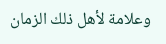وعلامة لأهل ذلك الزمان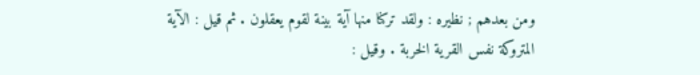ومن بعدهم ; نظيره : ولقد تركنا منها آية بينة لقوم يعقلون . ثم قيل : الآية المتروكة نفس القرية الخربة . وقيل :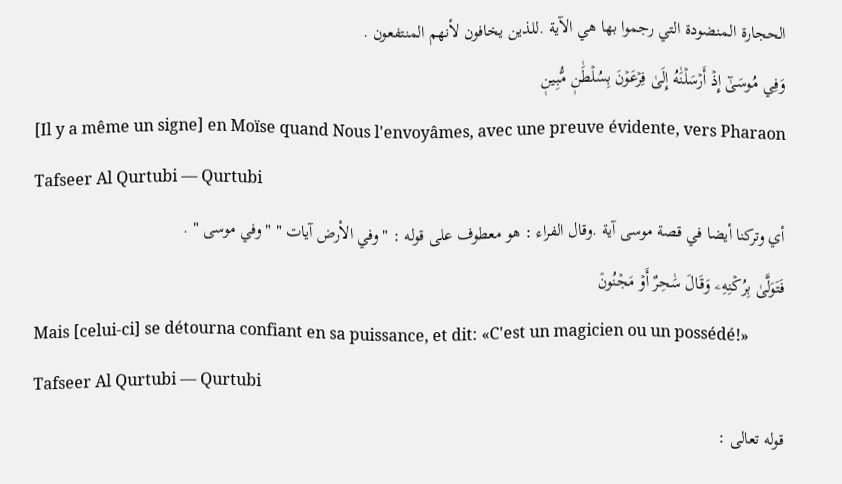الحجارة المنضودة التي رجموا بها هي الآية .للذين يخافون لأنهم المنتفعون .
وَفِي مُوسَىٰٓ إِذۡ أَرۡسَلۡنَٰهُ إِلَىٰ فِرۡعَوۡنَ بِسُلۡطَٰنٖ مُّبِينٖ
[Il y a même un signe] en Moïse quand Nous l'envoyâmes, avec une preuve évidente, vers Pharaon
Tafseer Al Qurtubi — Qurtubi
أي وتركنا أيضا في قصة موسى آية .وقال الفراء : هو معطوف على قوله : " وفي الأرض آيات " " وفي موسى " .
فَتَوَلَّىٰ بِرُكۡنِهِۦ وَقَالَ سَٰحِرٌ أَوۡ مَجۡنُونٞ
Mais [celui-ci] se détourna confiant en sa puissance, et dit: «C'est un magicien ou un possédé!»
Tafseer Al Qurtubi — Qurtubi
قوله تعالى :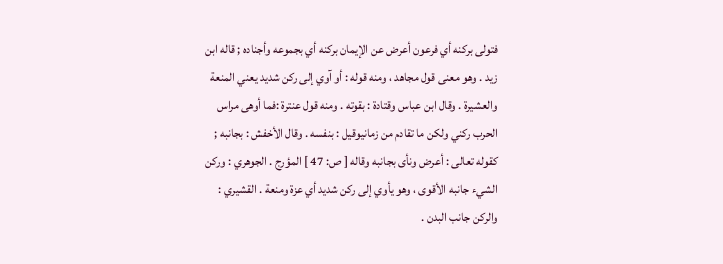فتولى بركنه أي فرعون أعرض عن الإيمان بركنه أي بجموعه وأجناده ; قاله ابن زيد . وهو معنى قول مجاهد ، ومنه قوله : أو آوي إلى ركن شديد يعني المنعة والعشيرة . وقال ابن عباس وقتادة : بقوته . ومنه قول عنترة :فما أوهى مراس الحرب ركني ولكن ما تقادم من زمانيوقيل : بنفسه . وقال الأخفش : بجانبه ; كقوله تعالى : أعرض ونأى بجانبه وقاله [ ص: 47 ] المؤرج . الجوهري : وركن الشيء جانبه الأقوى ، وهو يأوي إلى ركن شديد أي عزة ومنعة . القشيري : والركن جانب البدن .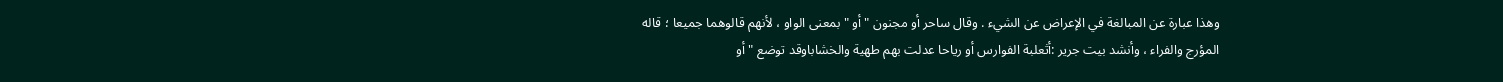وهذا عبارة عن المبالغة في الإعراض عن الشيء . وقال ساحر أو مجنون " أو " بمعنى الواو ، لأنهم قالوهما جميعا ؛ قاله المؤرج والفراء ، وأنشد بيت جرير :أثعلبة الفوارس أو رياحا عدلت بهم طهية والخشاباوقد توضع " أو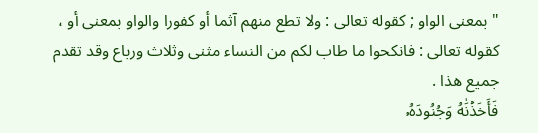" بمعنى الواو ; كقوله تعالى : ولا تطع منهم آثما أو كفورا والواو بمعنى أو ، كقوله تعالى : فانكحوا ما طاب لكم من النساء مثنى وثلاث ورباع وقد تقدم جميع هذا .
فَأَخَذۡنَٰهُ وَجُنُودَهُۥ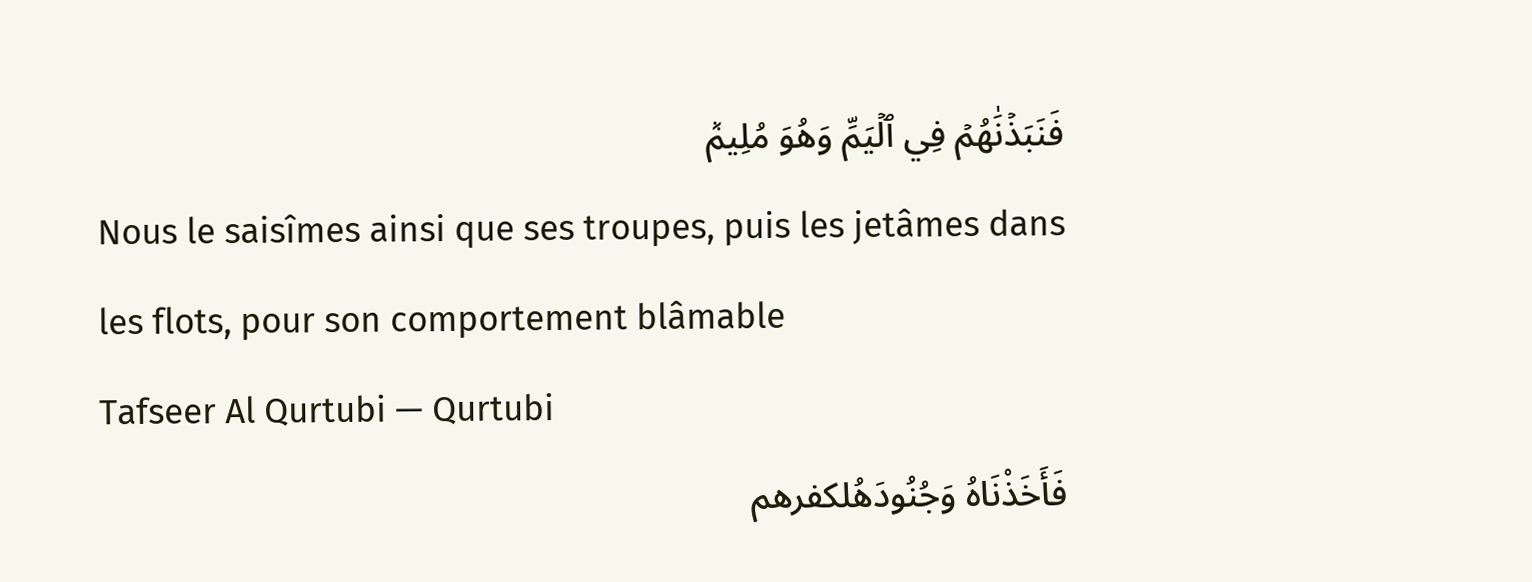فَنَبَذۡنَٰهُمۡ فِي ٱلۡيَمِّ وَهُوَ مُلِيمٞ
Nous le saisîmes ainsi que ses troupes, puis les jetâmes dans les flots, pour son comportement blâmable
Tafseer Al Qurtubi — Qurtubi
فَأَخَذْنَاهُ وَجُنُودَهُلكفرهم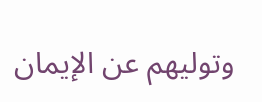وتوليهم عن الإيمان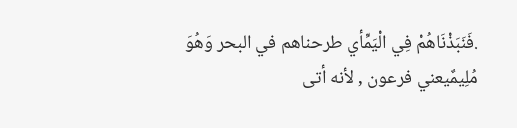.فَنَبَذْنَاهُمْ فِي الْيَمِّأي طرحناهم في البحر وَهُوَ مُلِيمٌيعني فرعون , لأنه أتى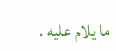ما يلام عليه .